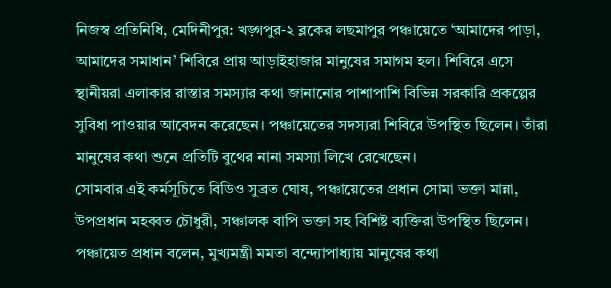নিজস্ব প্রতিনিধি, মেদিনীপুর: খড়্গপুর-২ ব্লকের লছমাপুর পঞ্চায়েতে ‘আমাদের পাড়া, আমাদের সমাধান’ শিবিরে প্রায় আড়াইহাজার মানুষের সমাগম হল। শিবিরে এসে স্থানীয়রা এলাকার রাস্তার সমস্যার কথা জানানোর পাশাপাশি বিভিন্ন সরকারি প্রকল্পের সুবিধা পাওয়ার আবেদন করেছেন। পঞ্চায়েতের সদস্যরা শিবিরে উপস্থিত ছিলেন। তাঁরা মানুষের কথা শুনে প্রতিটি বুথের নানা সমস্যা লিখে রেখেছেন।
সোমবার এই কর্মসূচিতে বিডিও সুব্রত ঘোষ, পঞ্চায়েতের প্রধান সোমা ভক্তা মান্না, উপপ্রধান মহব্বত চৌধুরী, সঞ্চালক বাপি ভক্তা সহ বিশিষ্ট ব্যক্তিরা উপস্থিত ছিলেন। পঞ্চায়েত প্রধান বলেন, মুখ্যমন্ত্রী মমতা বন্দ্যোপাধ্যায় মানুষের কথা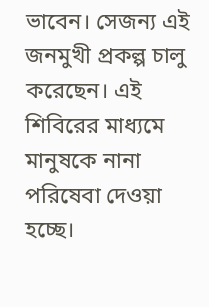ভাবেন। সেজন্য এই জনমুখী প্রকল্প চালু করেছেন। এই শিবিরের মাধ্যমে মানুষকে নানা পরিষেবা দেওয়া হচ্ছে।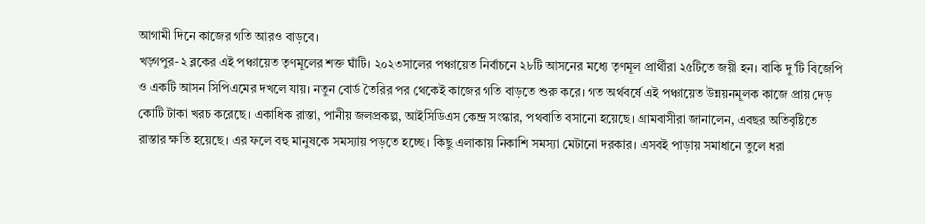আগামী দিনে কাজের গতি আরও বাড়বে।
খড়্গপুর-২ ব্লকের এই পঞ্চায়েত তৃণমূলের শক্ত ঘাঁটি। ২০২৩সালের পঞ্চায়েত নির্বাচনে ২৮টি আসনের মধ্যে তৃণমূল প্রার্থীরা ২৫টিতে জয়ী হন। বাকি দু’টি বিজেপি ও একটি আসন সিপিএমের দখলে যায়। নতুন বোর্ড তৈরির পর থেকেই কাজের গতি বাড়তে শুরু করে। গত অর্থবর্ষে এই পঞ্চায়েত উন্নয়নমূলক কাজে প্রায় দেড় কোটি টাকা খরচ করেছে। একাধিক রাস্তা, পানীয় জলপ্রকল্প, আইসিডিএস কেন্দ্র সংস্কার, পথবাতি বসানো হয়েছে। গ্রামবাসীরা জানালেন, এবছর অতিবৃষ্টিতে রাস্তার ক্ষতি হয়েছে। এর ফলে বহু মানুষকে সমস্যায় পড়তে হচ্ছে। কিছু এলাকায় নিকাশি সমস্যা মেটানো দরকার। এসবই পাড়ায় সমাধানে তুলে ধরা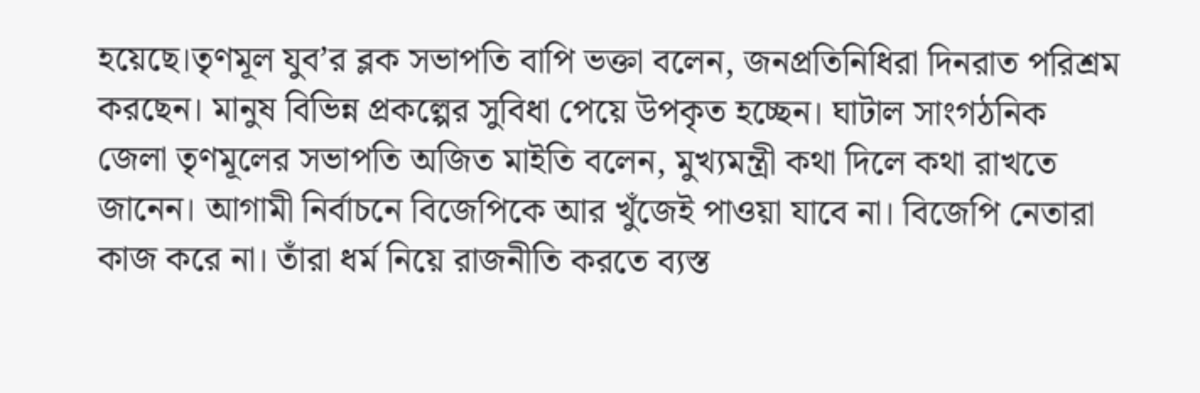হয়েছে।তৃণমূল যুব’র ব্লক সভাপতি বাপি ভক্তা বলেন, জনপ্রতিনিধিরা দিনরাত পরিশ্রম করছেন। মানুষ বিভিন্ন প্রকল্পের সুবিধা পেয়ে উপকৃত হচ্ছেন। ঘাটাল সাংগঠনিক জেলা তৃণমূলের সভাপতি অজিত মাইতি বলেন, মুখ্যমন্ত্রী কথা দিলে কথা রাখতে জানেন। আগামী নির্বাচনে বিজেপিকে আর খুঁজেই পাওয়া যাবে না। বিজেপি নেতারা কাজ করে না। তাঁরা ধর্ম নিয়ে রাজনীতি করতে ব্যস্ত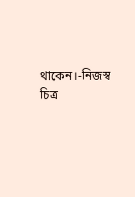থাকেন।-নিজস্ব চিত্র